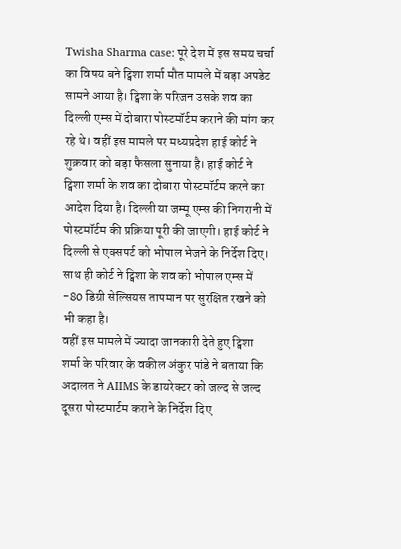Twisha Sharma case: पूरे देश में इस समय चर्चा का विषय बने ट्विशा शर्मा मौत मामले में बड़ा अपडेट सामने आया है। ट्विशा के परिजन उसके शव का दिल्ली एम्स में दोबारा पोस्टमॉर्टम कराने की मांग कर रहे थे। वहीं इस मामले पर मध्यप्रदेश हाई कोर्ट ने शुक्रवार को बड़ा फैसला सुनाया है। हाई कोर्ट ने ट्विशा शर्मा के शव का दोबारा पोस्टमॉर्टम करने का आदेश दिया है। दिल्ली या जम्मू एम्स की निगरानी में पोस्टमॉर्टम की प्रक्रिया पूरी की जाएगी। हाई कोर्ट ने दिल्ली से एक्सपर्ट को भोपाल भेजने के निर्देश दिए। साथ ही कोर्ट ने ट्विशा के शव को भोपाल एम्स में -80 डिग्री सेल्सियस तापमान पर सुरक्षित रखने को भी कहा है।
वहीं इस मामले में ज्यादा जानकारी देते हुए ट्विशा शर्मा के परिवार के वकील अंकुर पांडे ने बताया कि अदालत ने AIIMS के डायरेक्टर को जल्द से जल्द दूसरा पोस्टमार्टम कराने के निर्देश दिए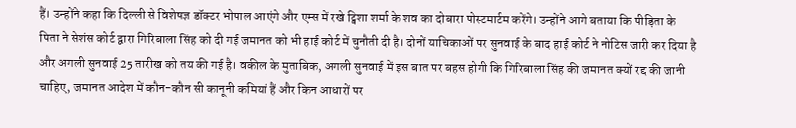हैं। उन्होंने कहा कि दिल्ली से विशेषज्ञ डॉक्टर भोपाल आएंगे और एम्स में रखे ट्विशा शर्मा के शव का दोबारा पोस्टमार्टम करेंगे। उन्होंने आगे बताया कि पीड़िता के पिता ने सेशंस कोर्ट द्वारा गिरिबाला सिंह को दी गई जमानत को भी हाई कोर्ट में चुनौती दी है। दोनों याचिकाओं पर सुनवाई के बाद हाई कोर्ट ने नोटिस जारी कर दिया है और अगली सुनवाई 25 तारीख को तय की गई है। वकील के मुताबिक, अगली सुनवाई में इस बात पर बहस होगी कि गिरिबाला सिंह की जमानत क्यों रद्द की जानी चाहिए, जमानत आदेश में कौन-कौन सी कानूनी कमियां हैं और किन आधारों पर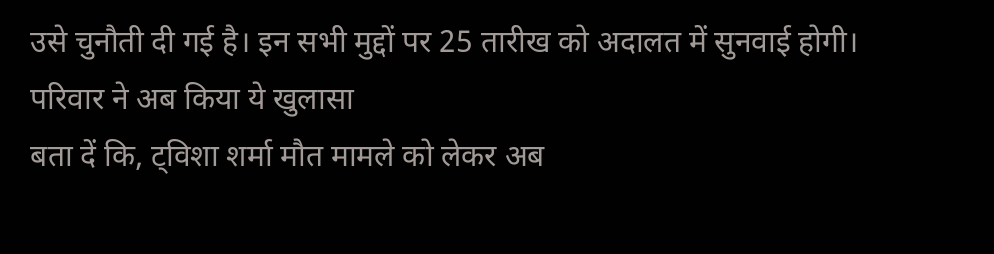उसे चुनौती दी गई है। इन सभी मुद्दों पर 25 तारीख को अदालत में सुनवाई होगी।
परिवार ने अब किया ये खुलासा
बता दें कि, ट्विशा शर्मा मौत मामले को लेकर अब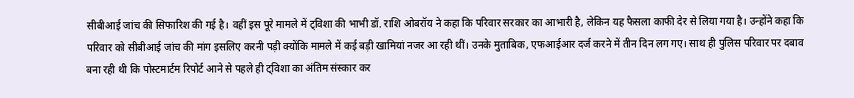सीबीआई जांच की सिफारिश की गई है। वहीं इस पूरे मामले में ट्विशा की भाभी डॉ. राशि ओबरॉय ने कहा कि परिवार सरकार का आभारी है, लेकिन यह फैसला काफी देर से लिया गया है। उन्होंने कहा कि परिवार को सीबीआई जांच की मांग इसलिए करनी पड़ी क्योंकि मामले में कई बड़ी खामियां नजर आ रही थीं। उनके मुताबिक, एफआईआर दर्ज करने में तीन दिन लग गए। साथ ही पुलिस परिवार पर दबाव बना रही थी कि पोस्टमार्टम रिपोर्ट आने से पहले ही ट्विशा का अंतिम संस्कार कर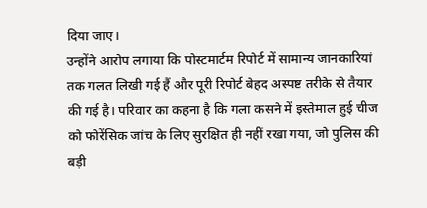दिया जाए।
उन्होंने आरोप लगाया कि पोस्टमार्टम रिपोर्ट में सामान्य जानकारियां तक गलत लिखी गई हैं और पूरी रिपोर्ट बेहद अस्पष्ट तरीके से तैयार की गई है। परिवार का कहना है कि गला कसने में इस्तेमाल हुई चीज को फोरेंसिक जांच के लिए सुरक्षित ही नहीं रखा गया, जो पुलिस की बड़ी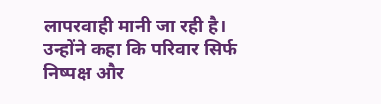लापरवाही मानी जा रही है। उन्होंने कहा कि परिवार सिर्फ निष्पक्ष और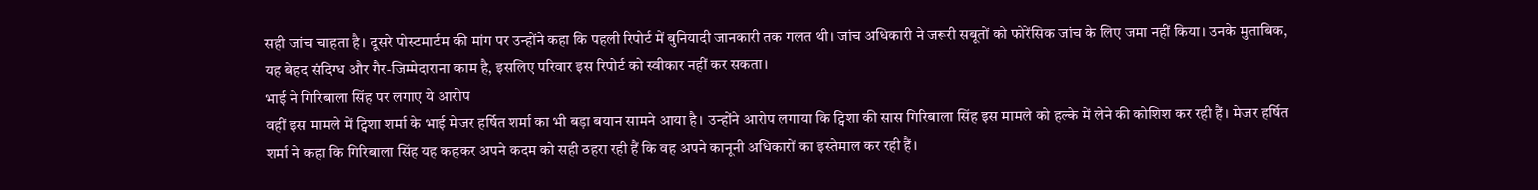सही जांच चाहता है। दूसरे पोस्टमार्टम की मांग पर उन्होंने कहा कि पहली रिपोर्ट में बुनियादी जानकारी तक गलत थी। जांच अधिकारी ने जरूरी सबूतों को फोरेंसिक जांच के लिए जमा नहीं किया। उनके मुताबिक, यह बेहद संदिग्ध और गैर-जिम्मेदाराना काम है, इसलिए परिवार इस रिपोर्ट को स्वीकार नहीं कर सकता।
भाई ने गिरिबाला सिंह पर लगाए ये आरोप
वहीं इस मामले में ट्विशा शर्मा के भाई मेजर हर्षित शर्मा का भी बड़ा बयान सामने आया है। उन्होंने आरोप लगाया कि ट्विशा की सास गिरिबाला सिंह इस मामले को हल्के में लेने की कोशिश कर रही हैं। मेजर हर्षित शर्मा ने कहा कि गिरिबाला सिंह यह कहकर अपने कदम को सही ठहरा रही हैं कि वह अपने कानूनी अधिकारों का इस्तेमाल कर रही हैं।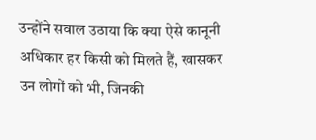उन्होंने सवाल उठाया कि क्या ऐसे कानूनी अधिकार हर किसी को मिलते हैं, खासकर उन लोगों को भी, जिनकी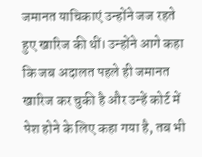जमानत याचिकाएं उन्होंने जज रहते हुए खारिज की थीं। उन्होंने आगे कहा कि जब अदालत पहले ही जमानत खारिज कर चुकी है और उन्हें कोर्ट में पेश होने के लिए कहा गया है, तब भी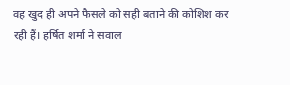वह खुद ही अपने फैसले को सही बताने की कोशिश कर रही हैं। हर्षित शर्मा ने सवाल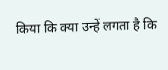किया कि क्या उन्हें लगता है कि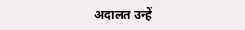अदालत उन्हें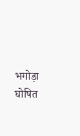भगोड़ा घोषित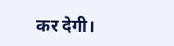कर देगी।